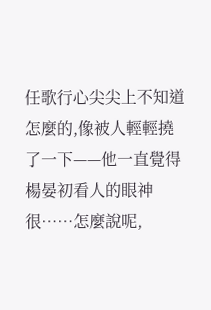任歌行心尖尖上不知道怎麼的,像被人輕輕撓了一下——他一直覺得楊晏初看人的眼神很……怎麼說呢,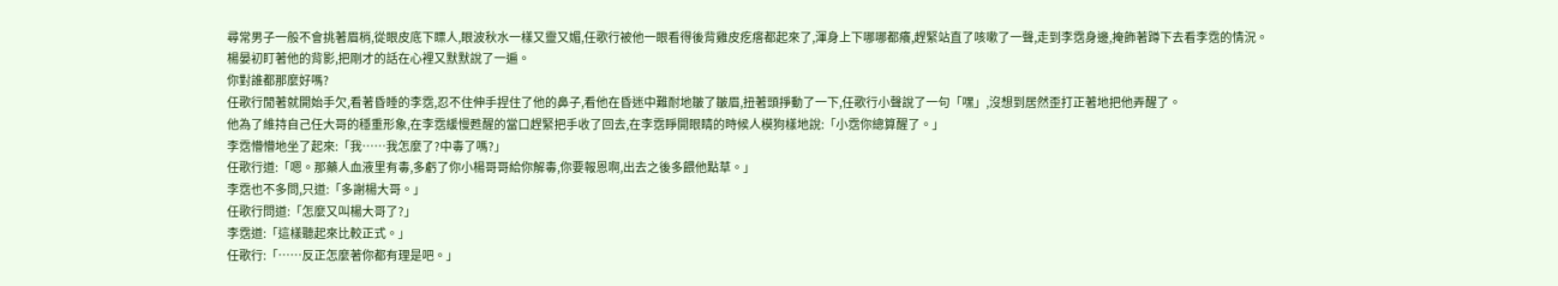尋常男子一般不會挑著眉梢,從眼皮底下瞟人,眼波秋水一樣又靈又媚,任歌行被他一眼看得後背雞皮疙瘩都起來了,渾身上下哪哪都癢,趕緊站直了咳嗽了一聲,走到李霑身邊,掩飾著蹲下去看李霑的情況。
楊晏初盯著他的背影,把剛才的話在心裡又默默說了一遍。
你對誰都那麼好嗎?
任歌行閒著就開始手欠,看著昏睡的李霑,忍不住伸手捏住了他的鼻子,看他在昏迷中難耐地皺了皺眉,扭著頭掙動了一下,任歌行小聲說了一句「嘿」,沒想到居然歪打正著地把他弄醒了。
他為了維持自己任大哥的穩重形象,在李霑緩慢甦醒的當口趕緊把手收了回去,在李霑睜開眼睛的時候人模狗樣地說:「小霑你總算醒了。」
李霑懵懵地坐了起來:「我……我怎麼了?中毒了嗎?」
任歌行道:「嗯。那藥人血液里有毒,多虧了你小楊哥哥給你解毒,你要報恩啊,出去之後多餵他點草。」
李霑也不多問,只道:「多謝楊大哥。」
任歌行問道:「怎麼又叫楊大哥了?」
李霑道:「這樣聽起來比較正式。」
任歌行:「……反正怎麼著你都有理是吧。」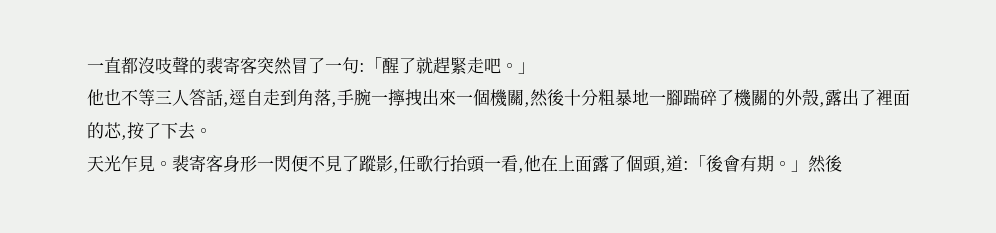一直都沒吱聲的裴寄客突然冒了一句:「醒了就趕緊走吧。」
他也不等三人答話,逕自走到角落,手腕一擰拽出來一個機關,然後十分粗暴地一腳踹碎了機關的外殼,露出了裡面的芯,按了下去。
天光乍見。裴寄客身形一閃便不見了蹤影,任歌行抬頭一看,他在上面露了個頭,道:「後會有期。」然後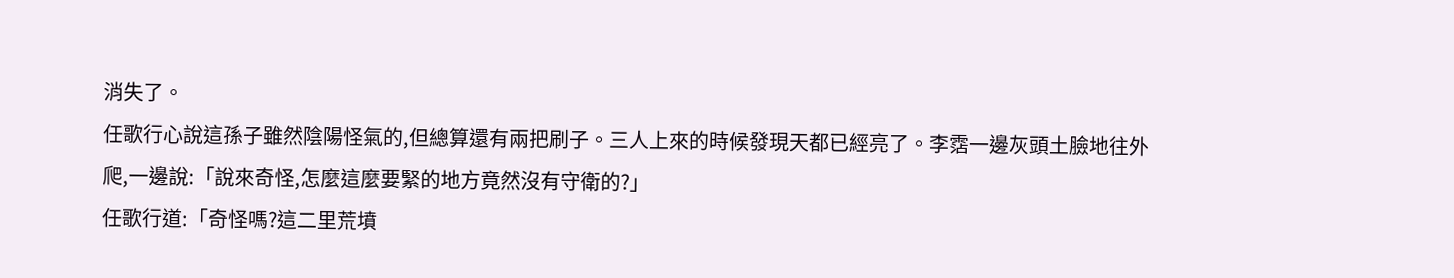消失了。
任歌行心說這孫子雖然陰陽怪氣的,但總算還有兩把刷子。三人上來的時候發現天都已經亮了。李霑一邊灰頭土臉地往外爬,一邊說:「說來奇怪,怎麼這麼要緊的地方竟然沒有守衛的?」
任歌行道:「奇怪嗎?這二里荒墳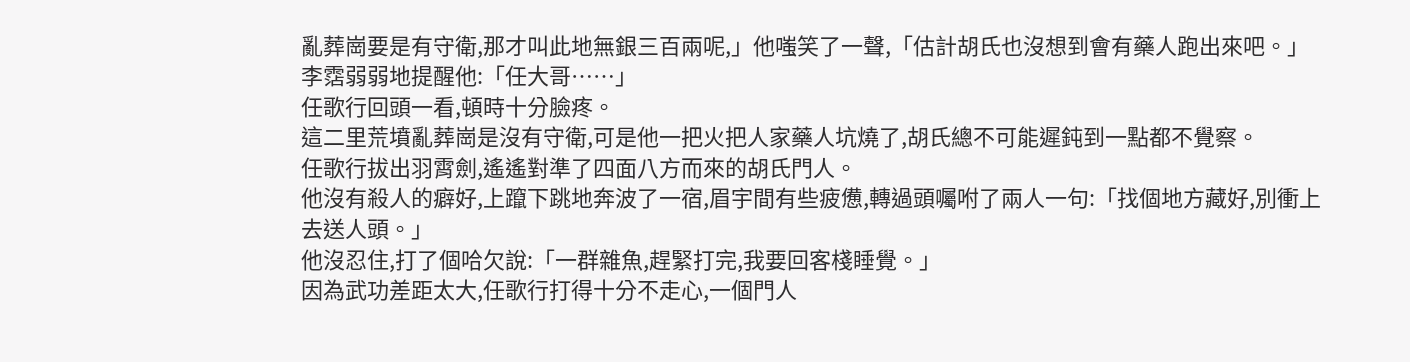亂葬崗要是有守衛,那才叫此地無銀三百兩呢,」他嗤笑了一聲,「估計胡氏也沒想到會有藥人跑出來吧。」
李霑弱弱地提醒他:「任大哥……」
任歌行回頭一看,頓時十分臉疼。
這二里荒墳亂葬崗是沒有守衛,可是他一把火把人家藥人坑燒了,胡氏總不可能遲鈍到一點都不覺察。
任歌行拔出羽霄劍,遙遙對準了四面八方而來的胡氏門人。
他沒有殺人的癖好,上躥下跳地奔波了一宿,眉宇間有些疲憊,轉過頭囑咐了兩人一句:「找個地方藏好,別衝上去送人頭。」
他沒忍住,打了個哈欠說:「一群雜魚,趕緊打完,我要回客棧睡覺。」
因為武功差距太大,任歌行打得十分不走心,一個門人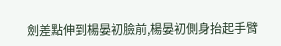劍差點伸到楊晏初臉前,楊晏初側身抬起手臂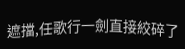遮擋,任歌行一劍直接絞碎了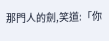那門人的劍,笑道:「你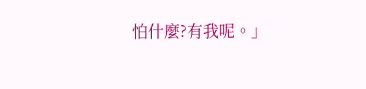怕什麼?有我呢。」